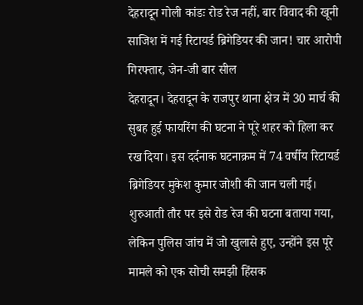देहरादून गोली कांडः रोड रेज नहीं, बार विवाद की खूनी साजिश में गई रिटायर्ड ब्रिगेडियर की जान! चार आरोपी गिरफ्तार, जेन-जी बार सील
देहरादून। देहरादून के राजपुर थाना क्षेत्र में 30 मार्च की सुबह हुई फायरिंग की घटना ने पूरे शहर को हिला कर रख दिया। इस दर्दनाक घटनाक्रम में 74 वर्षीय रिटायर्ड ब्रिगेडियर मुकेश कुमार जोशी की जान चली गई। शुरुआती तौर पर इसे रोड रेज की घटना बताया गया, लेकिन पुलिस जांच में जो खुलासे हुए, उन्होंने इस पूरे मामले को एक सोची समझी हिंसक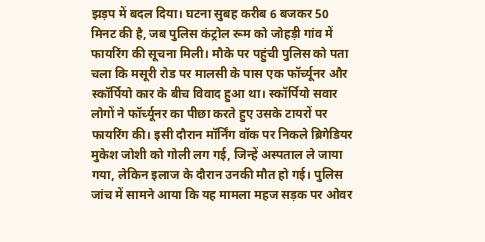झड़प में बदल दिया। घटना सुबह करीब 6 बजकर 50 मिनट की है, जब पुलिस कंट्रोल रूम को जोहड़ी गांव में फायरिंग की सूचना मिली। मौके पर पहुंची पुलिस को पता चला कि मसूरी रोड पर मालसी के पास एक फॉर्च्यूनर और स्कॉर्पियो कार के बीच विवाद हुआ था। स्कॉर्पियो सवार लोगों ने फॉर्च्यूनर का पीछा करते हुए उसके टायरों पर फायरिंग की। इसी दौरान मॉर्निंग वॉक पर निकले ब्रिगेडियर मुकेश जोशी को गोली लग गई, जिन्हें अस्पताल ले जाया गया, लेकिन इलाज के दौरान उनकी मौत हो गई। पुलिस जांच में सामने आया कि यह मामला महज सड़क पर ओवर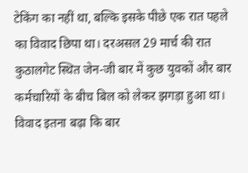टेकिंग का नहीं था, बल्कि इसके पीछे एक रात पहले का विवाद छिपा था। दरअसल 29 मार्च की रात कुठालगेट स्थित जेन-जी बार में कुछ युवकों और बार कर्मचारियों के बीच बिल को लेकर झगड़ा हुआ था। विवाद इतना बढ़ा कि बार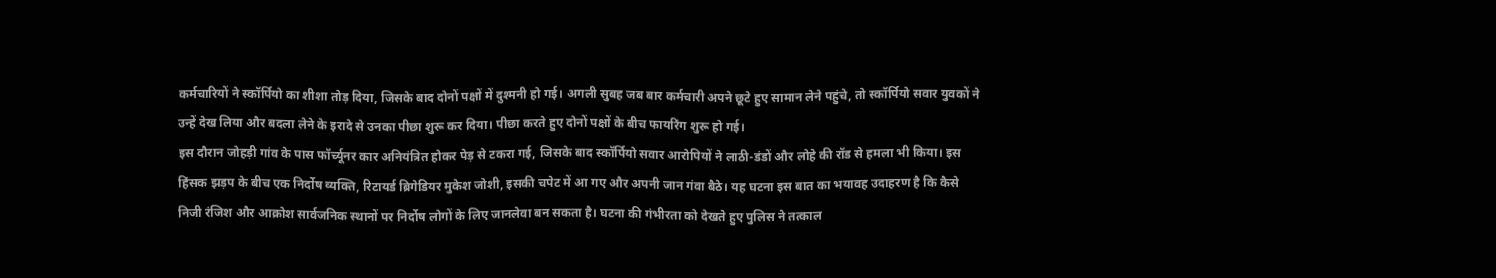कर्मचारियों ने स्कॉर्पियो का शीशा तोड़ दिया, जिसके बाद दोनों पक्षों में दुश्मनी हो गई। अगली सुबह जब बार कर्मचारी अपने छूटे हुए सामान लेने पहुंचे, तो स्कॉर्पियो सवार युवकों ने उन्हें देख लिया और बदला लेने के इरादे से उनका पीछा शुरू कर दिया। पीछा करते हुए दोनों पक्षों के बीच फायरिंग शुरू हो गई।
इस दौरान जोहड़ी गांव के पास फॉर्च्यूनर कार अनियंत्रित होकर पेड़ से टकरा गई, जिसके बाद स्कॉर्पियो सवार आरोपियों ने लाठी-डंडों और लोहे की रॉड से हमला भी किया। इस हिंसक झड़प के बीच एक निर्दोष व्यक्ति, रिटायर्ड ब्रिगेडियर मुकेश जोशी, इसकी चपेट में आ गए और अपनी जान गंवा बैठे। यह घटना इस बात का भयावह उदाहरण है कि कैसे निजी रंजिश और आक्रोश सार्वजनिक स्थानों पर निर्दोष लोगों के लिए जानलेवा बन सकता है। घटना की गंभीरता को देखते हुए पुलिस ने तत्काल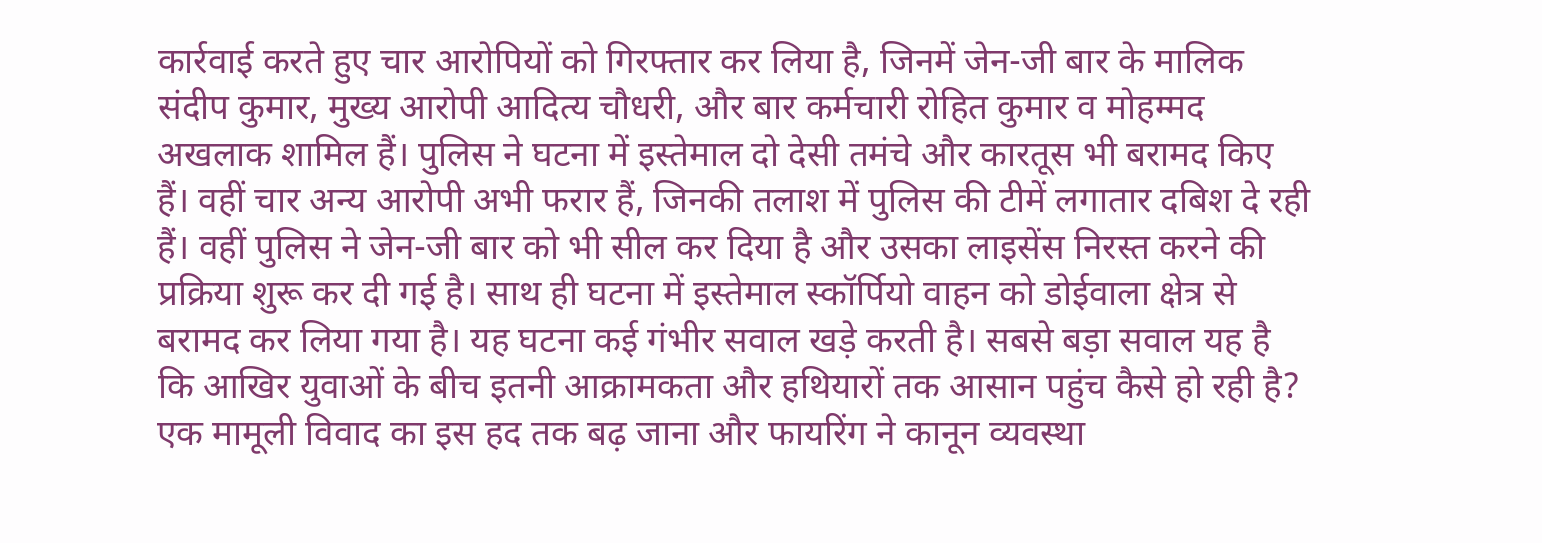कार्रवाई करते हुए चार आरोपियों को गिरफ्तार कर लिया है, जिनमें जेन-जी बार के मालिक संदीप कुमार, मुख्य आरोपी आदित्य चौधरी, और बार कर्मचारी रोहित कुमार व मोहम्मद अखलाक शामिल हैं। पुलिस ने घटना में इस्तेमाल दो देसी तमंचे और कारतूस भी बरामद किए हैं। वहीं चार अन्य आरोपी अभी फरार हैं, जिनकी तलाश में पुलिस की टीमें लगातार दबिश दे रही हैं। वहीं पुलिस ने जेन-जी बार को भी सील कर दिया है और उसका लाइसेंस निरस्त करने की प्रक्रिया शुरू कर दी गई है। साथ ही घटना में इस्तेमाल स्कॉर्पियो वाहन को डोईवाला क्षेत्र से बरामद कर लिया गया है। यह घटना कई गंभीर सवाल खड़े करती है। सबसे बड़ा सवाल यह है कि आखिर युवाओं के बीच इतनी आक्रामकता और हथियारों तक आसान पहुंच कैसे हो रही है? एक मामूली विवाद का इस हद तक बढ़ जाना और फायरिंग ने कानून व्यवस्था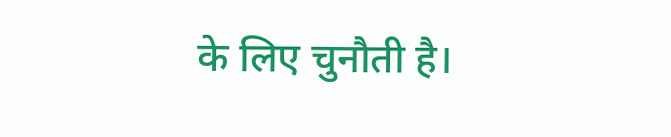के लिए चुनौती है।